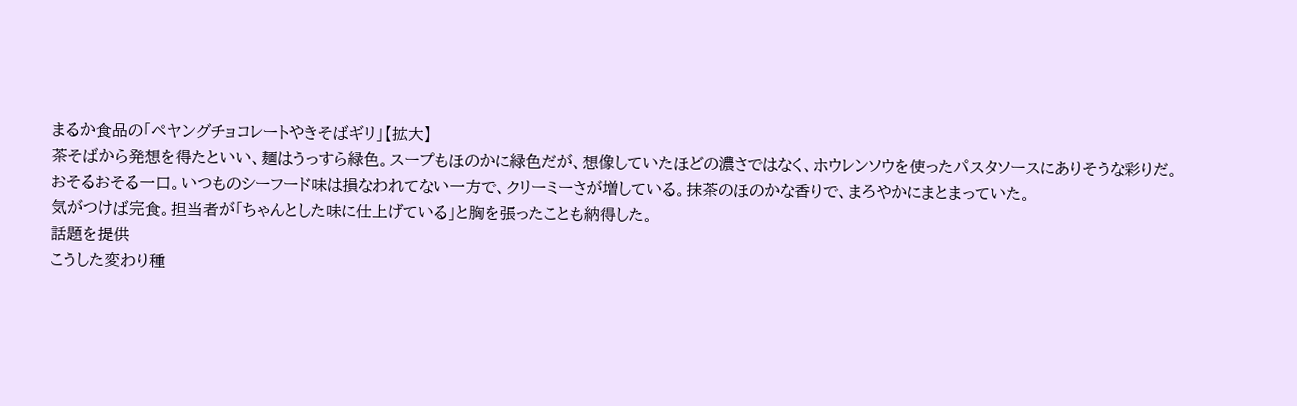まるか食品の「ペヤングチョコレートやきそばギリ」【拡大】
茶そばから発想を得たといい、麺はうっすら緑色。スープもほのかに緑色だが、想像していたほどの濃さではなく、ホウレンソウを使ったパスタソースにありそうな彩りだ。
おそるおそる一口。いつものシーフード味は損なわれてない一方で、クリーミーさが増している。抹茶のほのかな香りで、まろやかにまとまっていた。
気がつけば完食。担当者が「ちゃんとした味に仕上げている」と胸を張ったことも納得した。
話題を提供
こうした変わり種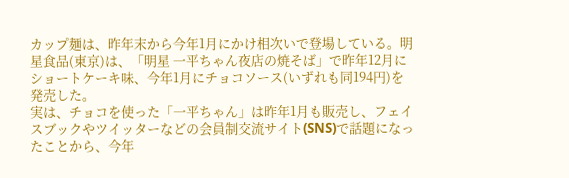カップ麺は、昨年末から今年1月にかけ相次いで登場している。明星食品(東京)は、「明星 一平ちゃん夜店の焼そば」で昨年12月にショートケーキ味、今年1月にチョコソース(いずれも同194円)を発売した。
実は、チョコを使った「一平ちゃん」は昨年1月も販売し、フェイスブックやツイッターなどの会員制交流サイト(SNS)で話題になったことから、今年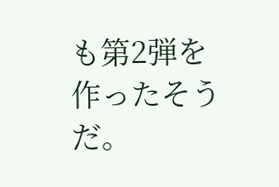も第2弾を作ったそうだ。